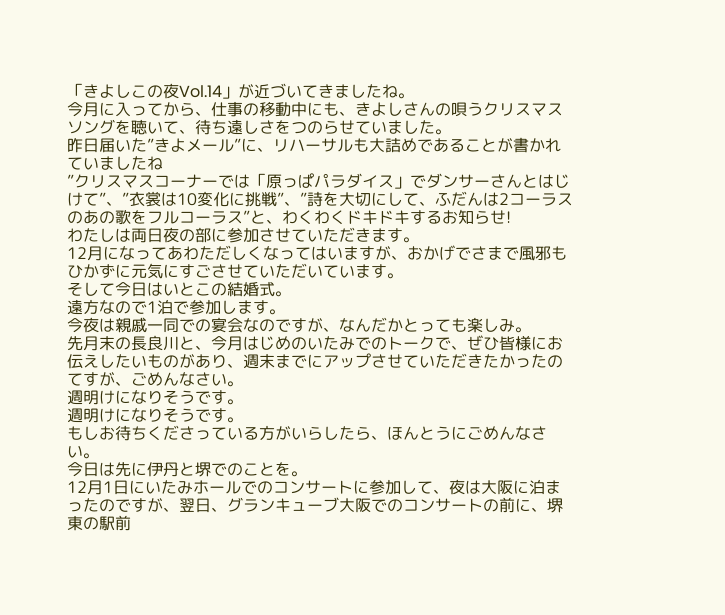「きよしこの夜Vol.14」が近づいてきましたね。
今月に入ってから、仕事の移動中にも、きよしさんの唄うクリスマスソングを聴いて、待ち遠しさをつのらせていました。
昨日届いた”きよメール”に、リハーサルも大詰めであることが書かれていましたね
”クリスマスコーナーでは「原っぱパラダイス」でダンサーさんとはじけて”、”衣裳は10変化に挑戦”、”詩を大切にして、ふだんは2コーラスのあの歌をフルコーラス”と、わくわくドキドキするお知らせ!
わたしは両日夜の部に参加させていただきます。
12月になってあわただしくなってはいますが、おかげでさまで風邪もひかずに元気にすごさせていただいています。
そして今日はいとこの結婚式。
遠方なので1泊で参加します。
今夜は親戚一同での宴会なのですが、なんだかとっても楽しみ。
先月末の長良川と、今月はじめのいたみでのトークで、ぜひ皆様にお伝えしたいものがあり、週末までにアップさせていただきたかったのてすが、ごめんなさい。
週明けになりそうです。
週明けになりそうです。
もしお待ちくださっている方がいらしたら、ほんとうにごめんなさい。
今日は先に伊丹と堺でのことを。
12月1日にいたみホールでのコンサートに参加して、夜は大阪に泊まったのですが、翌日、グランキューブ大阪でのコンサートの前に、堺東の駅前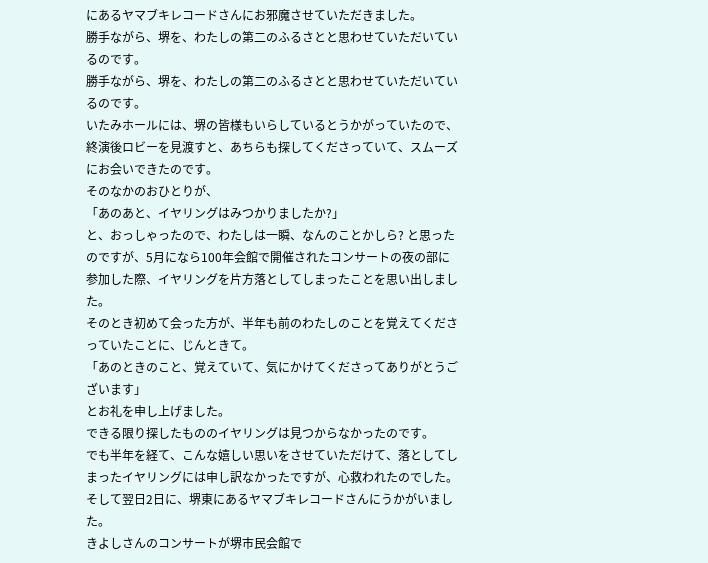にあるヤマブキレコードさんにお邪魔させていただきました。
勝手ながら、堺を、わたしの第二のふるさとと思わせていただいているのです。
勝手ながら、堺を、わたしの第二のふるさとと思わせていただいているのです。
いたみホールには、堺の皆様もいらしているとうかがっていたので、終演後ロビーを見渡すと、あちらも探してくださっていて、スムーズにお会いできたのです。
そのなかのおひとりが、
「あのあと、イヤリングはみつかりましたか?」
と、おっしゃったので、わたしは一瞬、なんのことかしら? と思ったのですが、5月になら100年会館で開催されたコンサートの夜の部に参加した際、イヤリングを片方落としてしまったことを思い出しました。
そのとき初めて会った方が、半年も前のわたしのことを覚えてくださっていたことに、じんときて。
「あのときのこと、覚えていて、気にかけてくださってありがとうございます」
とお礼を申し上げました。
できる限り探したもののイヤリングは見つからなかったのです。
でも半年を経て、こんな嬉しい思いをさせていただけて、落としてしまったイヤリングには申し訳なかったですが、心救われたのでした。
そして翌日2日に、堺東にあるヤマブキレコードさんにうかがいました。
きよしさんのコンサートが堺市民会館で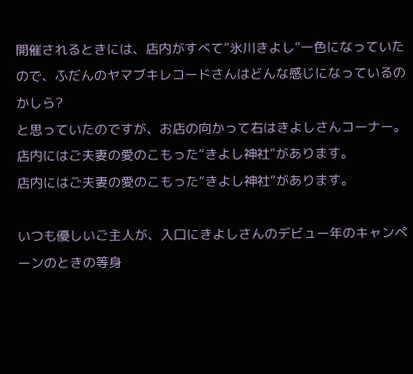開催されるときには、店内がすべて”氷川きよし”一色になっていたので、ふだんのヤマブキレコードさんはどんな感じになっているのかしら?
と思っていたのですが、お店の向かって右はきよしさんコーナー。
店内にはご夫妻の愛のこもった“きよし神社”があります。
店内にはご夫妻の愛のこもった“きよし神社”があります。

いつも優しいご主人が、入口にきよしさんのデビュー年のキャンペーンのときの等身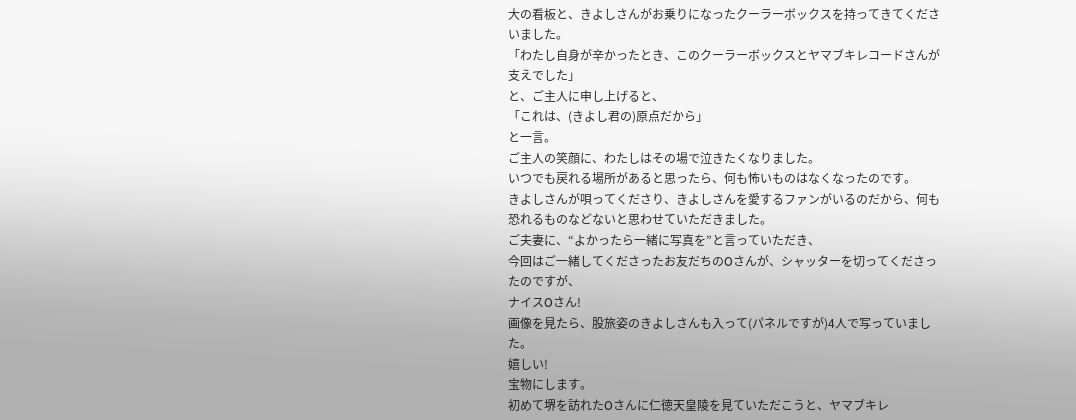大の看板と、きよしさんがお乗りになったクーラーボックスを持ってきてくださいました。
「わたし自身が辛かったとき、このクーラーボックスとヤマブキレコードさんが支えでした」
と、ご主人に申し上げると、
「これは、(きよし君の)原点だから」
と一言。
ご主人の笑顔に、わたしはその場で泣きたくなりました。
いつでも戻れる場所があると思ったら、何も怖いものはなくなったのです。
きよしさんが唄ってくださり、きよしさんを愛するファンがいるのだから、何も恐れるものなどないと思わせていただきました。
ご夫妻に、“よかったら一緒に写真を”と言っていただき、
今回はご一緒してくださったお友だちのOさんが、シャッターを切ってくださったのですが、
ナイスOさん!
画像を見たら、股旅姿のきよしさんも入って(パネルですが)4人で写っていました。
嬉しい!
宝物にします。
初めて堺を訪れたOさんに仁徳天皇陵を見ていただこうと、ヤマブキレ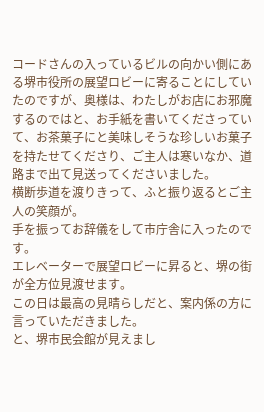コードさんの入っているビルの向かい側にある堺市役所の展望ロビーに寄ることにしていたのですが、奥様は、わたしがお店にお邪魔するのではと、お手紙を書いてくださっていて、お茶菓子にと美味しそうな珍しいお菓子を持たせてくださり、ご主人は寒いなか、道路まで出て見送ってくださいました。
横断歩道を渡りきって、ふと振り返るとご主人の笑顔が。
手を振ってお辞儀をして市庁舎に入ったのです。
エレベーターで展望ロビーに昇ると、堺の街が全方位見渡せます。
この日は最高の見晴らしだと、案内係の方に言っていただきました。
と、堺市民会館が見えまし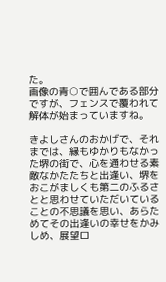た。
画像の青○で囲んである部分ですが、フェンスで覆われて解体が始まっていますね。

きよしさんのおかげで、それまでは、縁もゆかりもなかった堺の街で、心を通わせる素敵なかたたちと出逢い、堺をおこがましくも第二のふるさとと思わせていただいていることの不思議を思い、あらためてその出逢いの幸せをかみしめ、展望ロ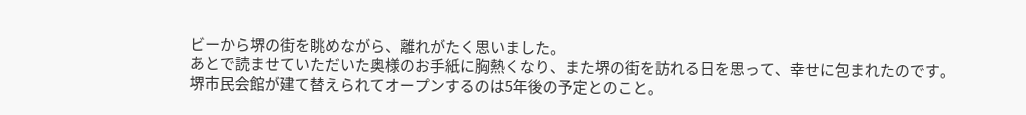ビーから堺の街を眺めながら、離れがたく思いました。
あとで読ませていただいた奥様のお手紙に胸熱くなり、また堺の街を訪れる日を思って、幸せに包まれたのです。
堺市民会館が建て替えられてオープンするのは5年後の予定とのこと。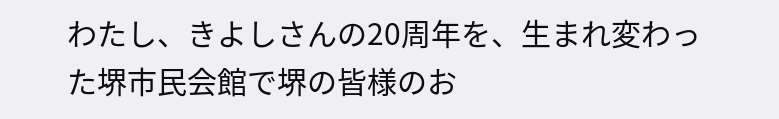わたし、きよしさんの20周年を、生まれ変わった堺市民会館で堺の皆様のお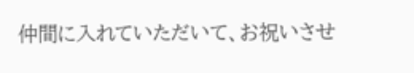仲間に入れていただいて、お祝いさせ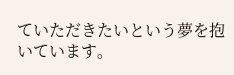ていただきたいという夢を抱いています。